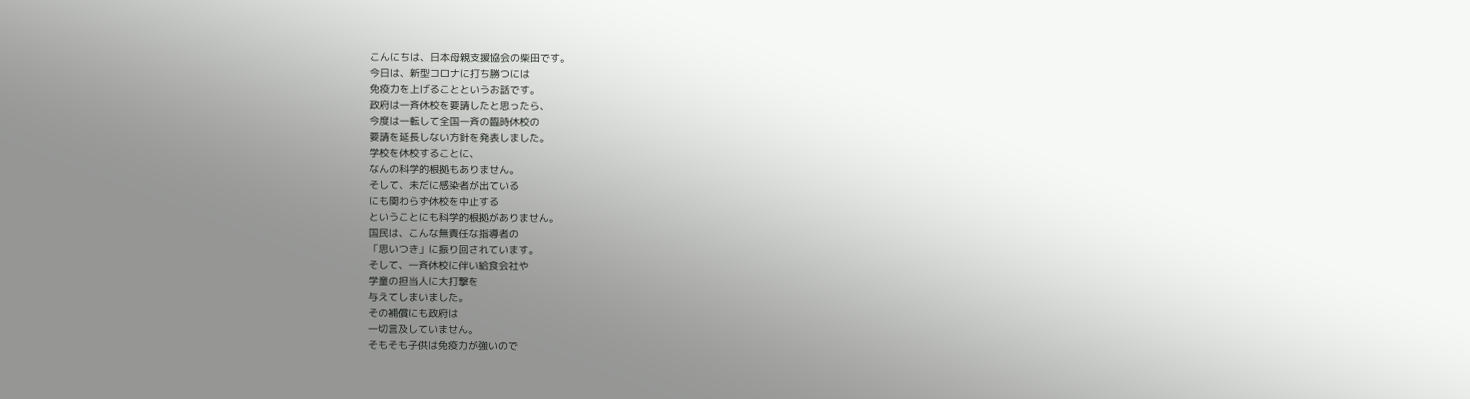こんにちは、日本母親支援協会の柴田です。
今日は、新型コロナに打ち勝つには
免疫力を上げることというお話です。
政府は一斉休校を要請したと思ったら、
今度は一転して全国一斉の臨時休校の
要請を延長しない方針を発表しました。
学校を休校することに、
なんの科学的根拠もありません。
そして、未だに感染者が出ている
にも関わらず休校を中止する
ということにも科学的根拠がありません。
国民は、こんな無責任な指導者の
「思いつき」に振り回されています。
そして、一斉休校に伴い給食会社や
学童の担当人に大打撃を
与えてしまいました。
その補償にも政府は
一切言及していません。
そもそも子供は免疫力が強いので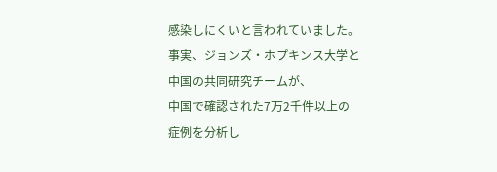感染しにくいと言われていました。
事実、ジョンズ・ホプキンス大学と
中国の共同研究チームが、
中国で確認された7万2千件以上の
症例を分析し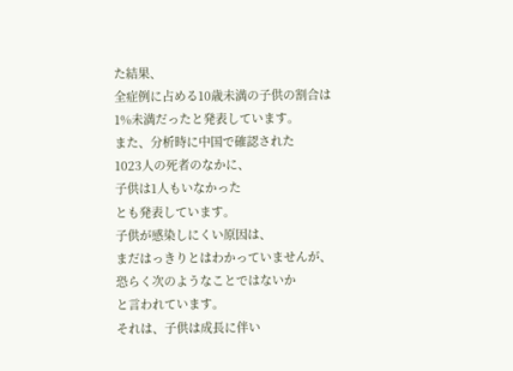た結果、
全症例に占める10歳未満の子供の割合は
1%未満だったと発表しています。
また、分析時に中国で確認された
1023人の死者のなかに、
子供は1人もいなかった
とも発表しています。
子供が感染しにくい原因は、
まだはっきりとはわかっていませんが、
恐らく次のようなことではないか
と言われています。
それは、子供は成長に伴い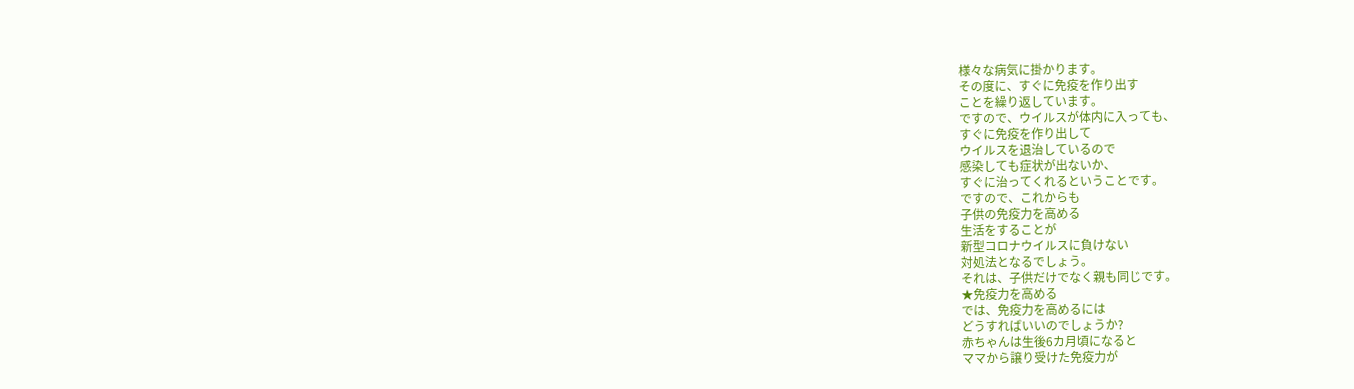様々な病気に掛かります。
その度に、すぐに免疫を作り出す
ことを繰り返しています。
ですので、ウイルスが体内に入っても、
すぐに免疫を作り出して
ウイルスを退治しているので
感染しても症状が出ないか、
すぐに治ってくれるということです。
ですので、これからも
子供の免疫力を高める
生活をすることが
新型コロナウイルスに負けない
対処法となるでしょう。
それは、子供だけでなく親も同じです。
★免疫力を高める
では、免疫力を高めるには
どうすればいいのでしょうか?
赤ちゃんは生後6カ月頃になると
ママから譲り受けた免疫力が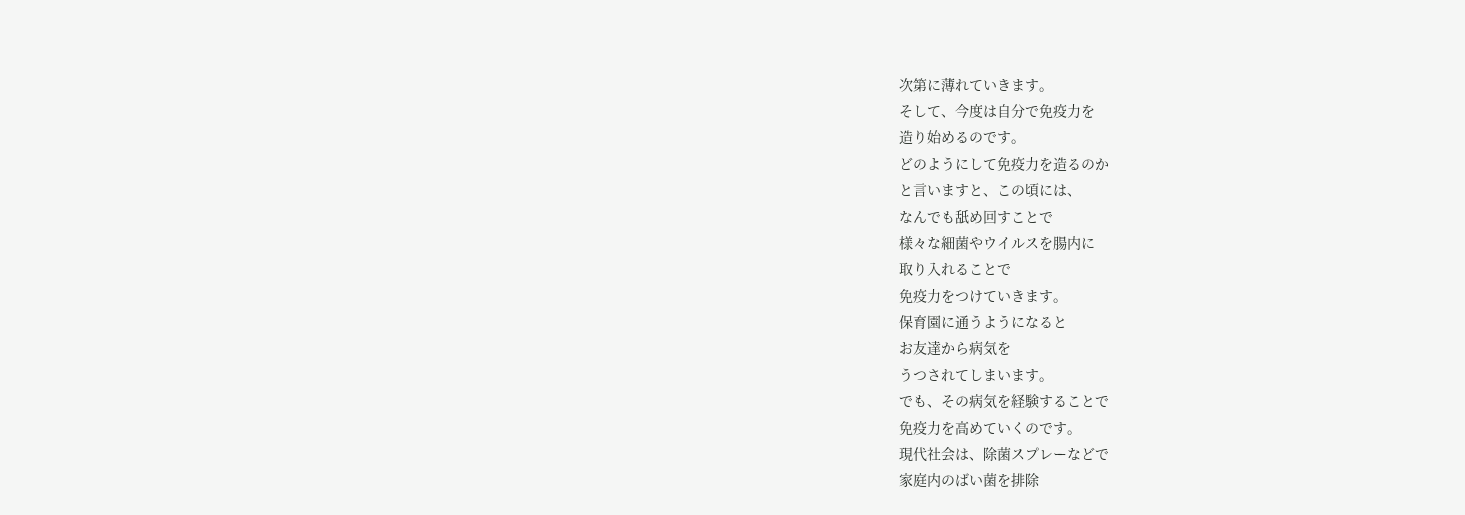次第に薄れていきます。
そして、今度は自分で免疫力を
造り始めるのです。
どのようにして免疫力を造るのか
と言いますと、この頃には、
なんでも舐め回すことで
様々な細菌やウイルスを腸内に
取り入れることで
免疫力をつけていきます。
保育園に通うようになると
お友達から病気を
うつされてしまいます。
でも、その病気を経験することで
免疫力を高めていくのです。
現代社会は、除菌スプレーなどで
家庭内のばい菌を排除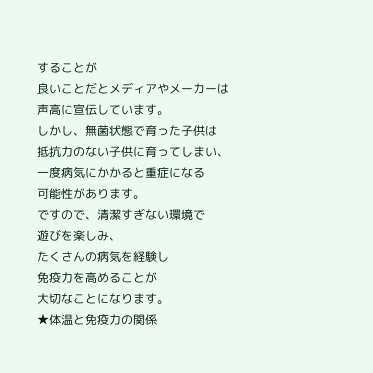することが
良いことだとメディアやメーカーは
声高に宣伝しています。
しかし、無菌状態で育った子供は
抵抗力のない子供に育ってしまい、
一度病気にかかると重症になる
可能性があります。
ですので、清潔すぎない環境で
遊びを楽しみ、
たくさんの病気を経験し
免疫力を高めることが
大切なことになります。
★体温と免疫力の関係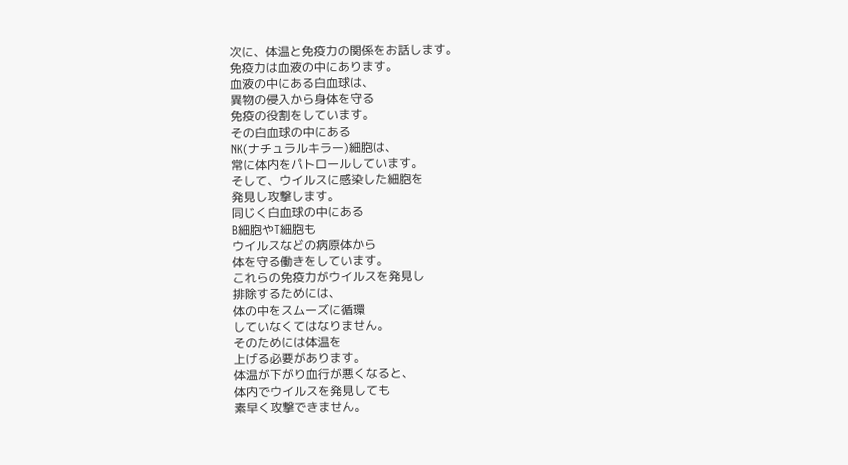次に、体温と免疫力の関係をお話します。
免疫力は血液の中にあります。
血液の中にある白血球は、
異物の侵入から身体を守る
免疫の役割をしています。
その白血球の中にある
NK(ナチュラルキラー)細胞は、
常に体内をパトロールしています。
そして、ウイルスに感染した細胞を
発見し攻撃します。
同じく白血球の中にある
B細胞やT細胞も
ウイルスなどの病原体から
体を守る働きをしています。
これらの免疫力がウイルスを発見し
排除するためには、
体の中をスムーズに循環
していなくてはなりません。
そのためには体温を
上げる必要があります。
体温が下がり血行が悪くなると、
体内でウイルスを発見しても
素早く攻撃できません。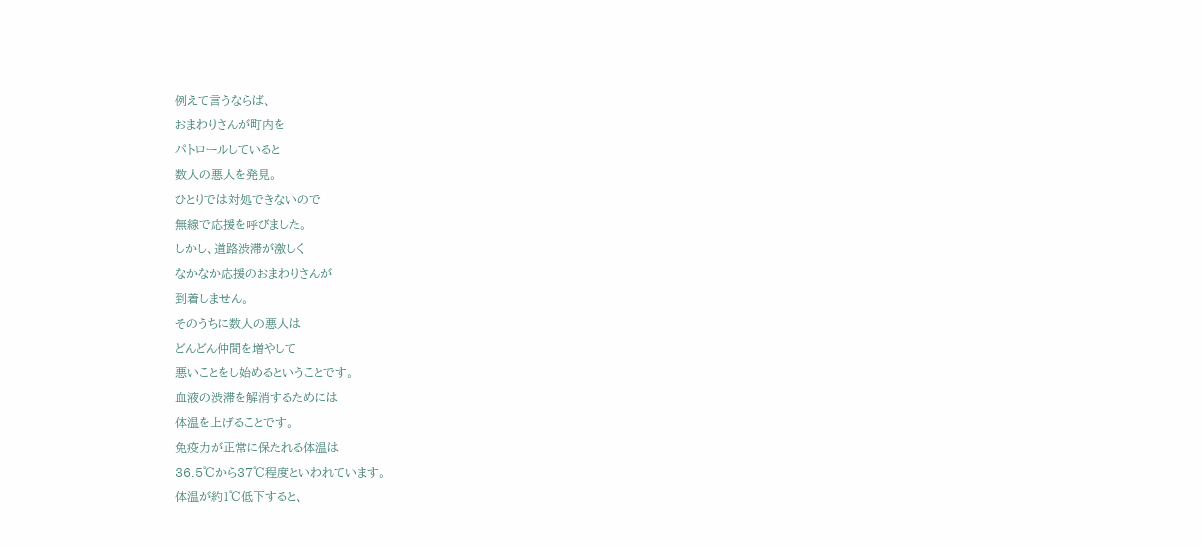例えて言うならば、
おまわりさんが町内を
パトロールしていると
数人の悪人を発見。
ひとりでは対処できないので
無線で応援を呼びました。
しかし、道路渋滞が激しく
なかなか応援のおまわりさんが
到着しません。
そのうちに数人の悪人は
どんどん仲間を増やして
悪いことをし始めるということです。
血液の渋滞を解消するためには
体温を上げることです。
免疫力が正常に保たれる体温は
36.5℃から37℃程度といわれています。
体温が約1℃低下すると、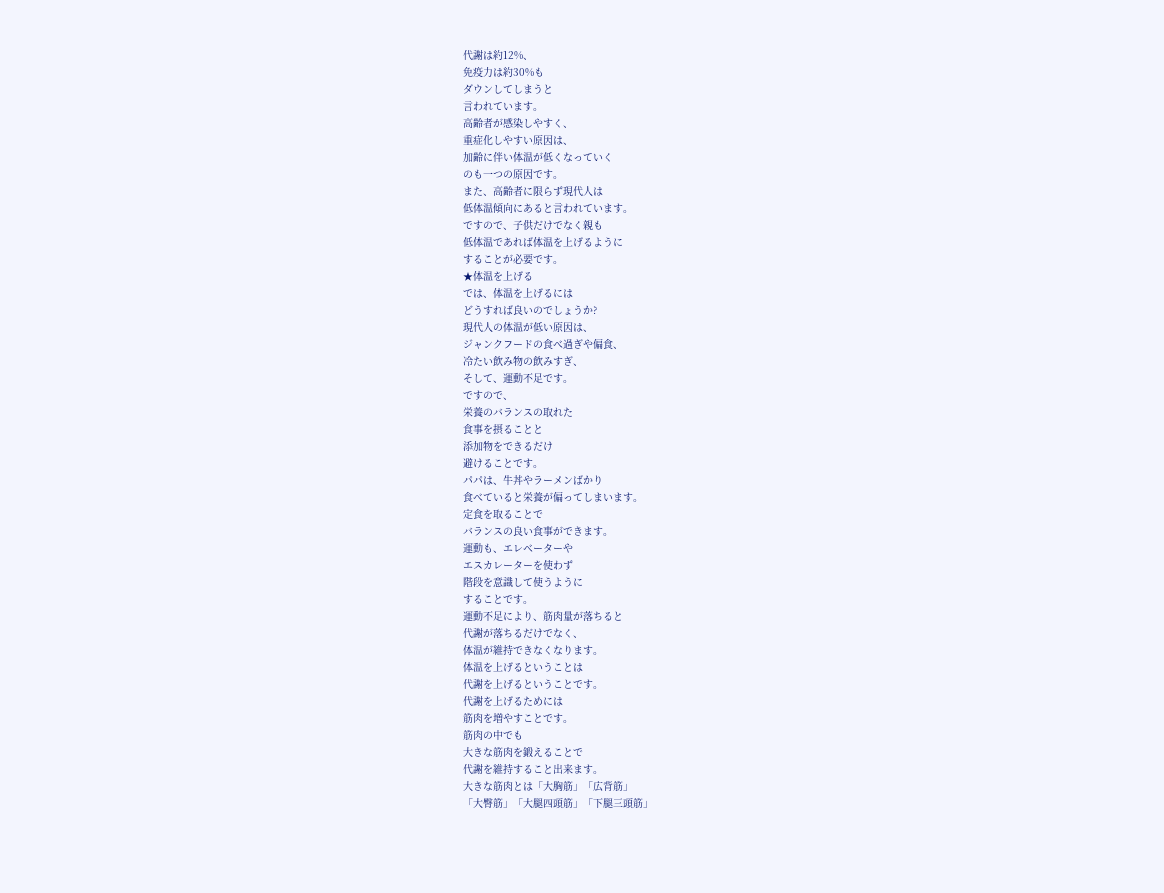代謝は約12%、
免疫力は約30%も
ダウンしてしまうと
言われています。
高齢者が感染しやすく、
重症化しやすい原因は、
加齢に伴い体温が低くなっていく
のも一つの原因です。
また、高齢者に限らず現代人は
低体温傾向にあると言われています。
ですので、子供だけでなく親も
低体温であれば体温を上げるように
することが必要です。
★体温を上げる
では、体温を上げるには
どうすれば良いのでしょうか?
現代人の体温が低い原因は、
ジャンクフードの食べ過ぎや偏食、
冷たい飲み物の飲みすぎ、
そして、運動不足です。
ですので、
栄養のバランスの取れた
食事を摂ることと
添加物をできるだけ
避けることです。
パパは、牛丼やラーメンばかり
食べていると栄養が偏ってしまいます。
定食を取ることで
バランスの良い食事ができます。
運動も、エレベーターや
エスカレーターを使わず
階段を意識して使うように
することです。
運動不足により、筋肉量が落ちると
代謝が落ちるだけでなく、
体温が維持できなくなります。
体温を上げるということは
代謝を上げるということです。
代謝を上げるためには
筋肉を増やすことです。
筋肉の中でも
大きな筋肉を鍛えることで
代謝を維持すること出来ます。
大きな筋肉とは「大胸筋」「広背筋」
「大臀筋」「大腿四頭筋」「下腿三頭筋」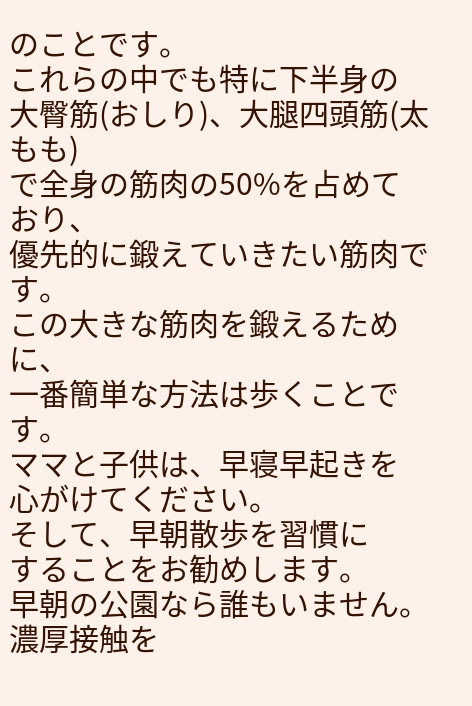のことです。
これらの中でも特に下半身の
大臀筋(おしり)、大腿四頭筋(太もも)
で全身の筋肉の50%を占めており、
優先的に鍛えていきたい筋肉です。
この大きな筋肉を鍛えるために、
一番簡単な方法は歩くことです。
ママと子供は、早寝早起きを
心がけてください。
そして、早朝散歩を習慣に
することをお勧めします。
早朝の公園なら誰もいません。
濃厚接触を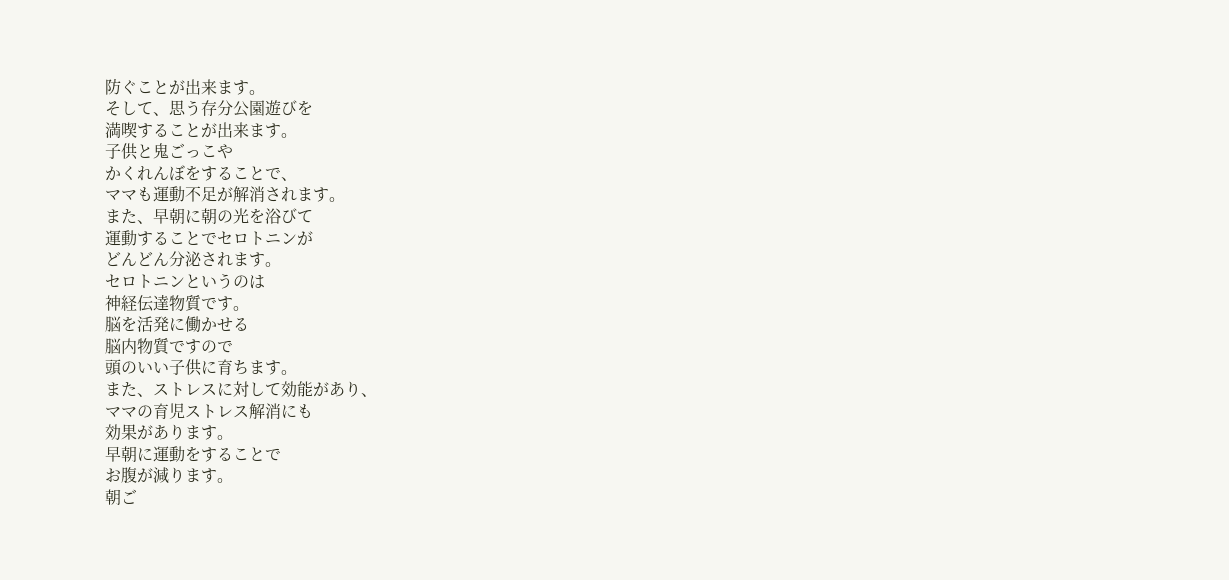防ぐことが出来ます。
そして、思う存分公園遊びを
満喫することが出来ます。
子供と鬼ごっこや
かくれんぼをすることで、
ママも運動不足が解消されます。
また、早朝に朝の光を浴びて
運動することでセロトニンが
どんどん分泌されます。
セロトニンというのは
神経伝達物質です。
脳を活発に働かせる
脳内物質ですので
頭のいい子供に育ちます。
また、ストレスに対して効能があり、
ママの育児ストレス解消にも
効果があります。
早朝に運動をすることで
お腹が減ります。
朝ご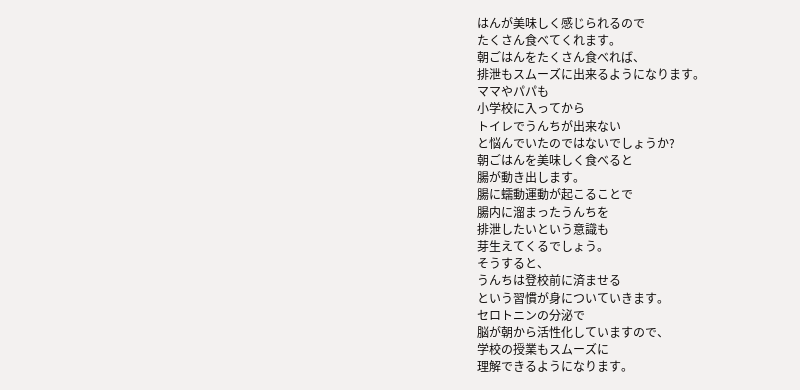はんが美味しく感じられるので
たくさん食べてくれます。
朝ごはんをたくさん食べれば、
排泄もスムーズに出来るようになります。
ママやパパも
小学校に入ってから
トイレでうんちが出来ない
と悩んでいたのではないでしょうか?
朝ごはんを美味しく食べると
腸が動き出します。
腸に蠕動運動が起こることで
腸内に溜まったうんちを
排泄したいという意識も
芽生えてくるでしょう。
そうすると、
うんちは登校前に済ませる
という習慣が身についていきます。
セロトニンの分泌で
脳が朝から活性化していますので、
学校の授業もスムーズに
理解できるようになります。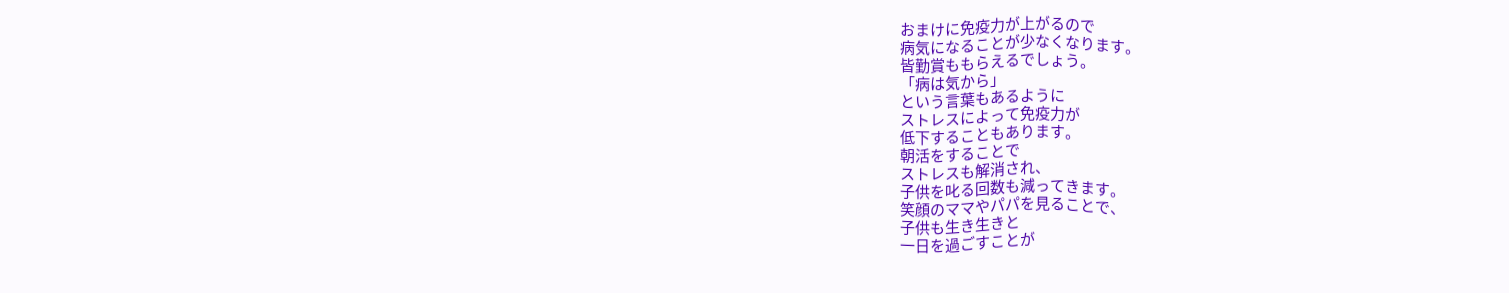おまけに免疫力が上がるので
病気になることが少なくなります。
皆勤賞ももらえるでしょう。
「病は気から」
という言葉もあるように
ストレスによって免疫力が
低下することもあります。
朝活をすることで
ストレスも解消され、
子供を叱る回数も減ってきます。
笑顔のママやパパを見ることで、
子供も生き生きと
一日を過ごすことが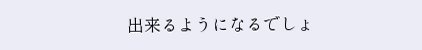出来るようになるでしょ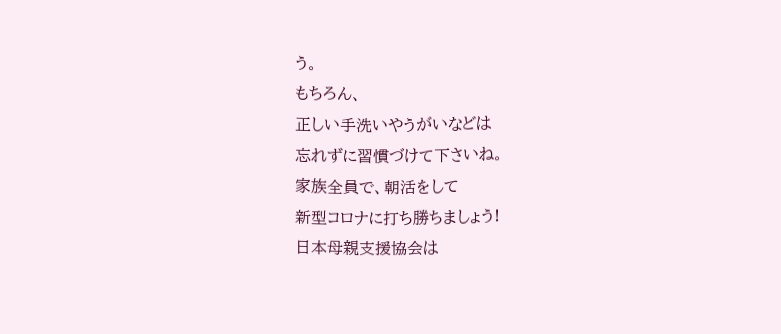う。
もちろん、
正しい手洗いやうがいなどは
忘れずに習慣づけて下さいね。
家族全員で、朝活をして
新型コロナに打ち勝ちましょう!
日本母親支援協会は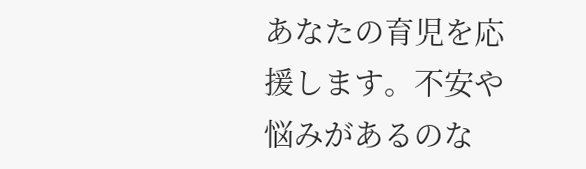あなたの育児を応援します。不安や悩みがあるのな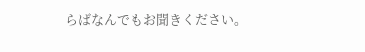らばなんでもお聞きください。